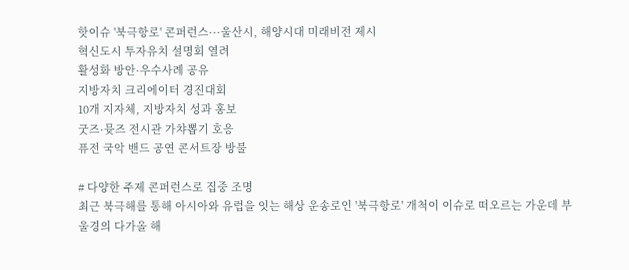핫이슈 '북극항로' 콘퍼런스···울산시, 해양시대 미래비전 제시
혁신도시 투자유치 설명회 열려
활성화 방안·우수사례 공유
지방자치 크리에이터 경진대회
10개 지자체, 지방자치 성과 홍보
굿즈·뮷즈 전시관 가챠뽑기 호응
퓨전 국악 밴드 공연 콘서트장 방불

# 다양한 주제 콘퍼런스로 집중 조명
최근 북극해를 통해 아시아와 유럽을 잇는 해상 운송로인 '북극항로' 개척이 이슈로 떠오르는 가운데 부울경의 다가올 해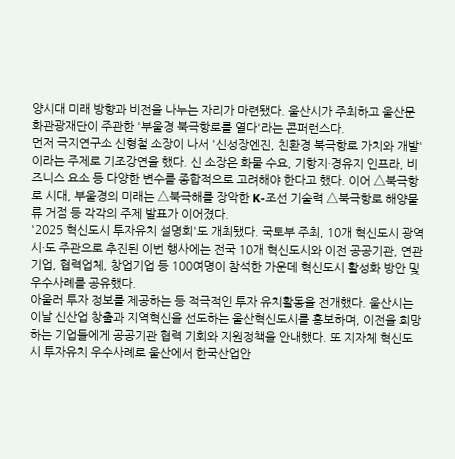양시대 미래 방향과 비전을 나누는 자리가 마련됐다. 울산시가 주최하고 울산문화관광재단이 주관한 '부울경 북극항로를 열다'라는 콘퍼런스다.
먼저 극지연구소 신형철 소장이 나서 '신성장엔진, 친환경 북극항로 가치와 개발'이라는 주제로 기조강연을 했다. 신 소장은 화물 수요, 기항지·경유지 인프라, 비즈니스 요소 등 다양한 변수를 종합적으로 고려해야 한다고 했다. 이어 △북극항로 시대, 부울경의 미래는 △북극해를 장악한 K-조선 기술력 △북극항로 해양물류 거점 등 각각의 주제 발표가 이어졌다.
'2025 혁신도시 투자유치 설명회'도 개최됐다. 국토부 주최, 10개 혁신도시 광역시·도 주관으로 추진된 이번 행사에는 전국 10개 혁신도시와 이전 공공기관, 연관기업, 협력업체, 창업기업 등 100여명이 참석한 가운데 혁신도시 활성화 방안 및 우수사례를 공유했다.
아울러 투자 정보를 제공하는 등 적극적인 투자 유치활동을 전개했다. 울산시는 이날 신산업 창출과 지역혁신을 선도하는 울산혁신도시를 홍보하며, 이전을 희망하는 기업들에게 공공기관 협력 기회와 지원정책을 안내했다. 또 지자체 혁신도시 투자유치 우수사례로 울산에서 한국산업안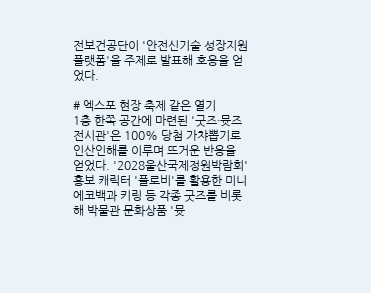전보건공단이 '안전신기술 성장지원 플랫폼'을 주제로 발표해 호응을 얻었다.

# 엑스포 현장 축제 같은 열기
1층 한쪽 공간에 마련된 '굿즈·뮷즈 전시관'은 100% 당첨 가챠뽑기로 인산인해를 이루며 뜨거운 반응을 얻었다. '2028울산국제정원박람회' 홍보 캐릭터 '플로비'를 활용한 미니 에코백과 키링 등 각종 굿즈를 비롯해 박물관 문화상품 '뮷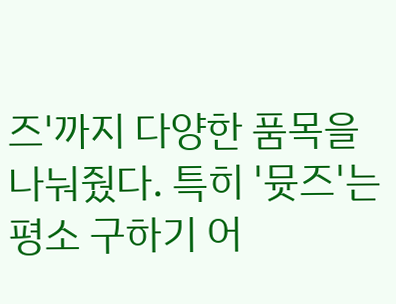즈'까지 다양한 품목을 나눠줬다. 특히 '뮷즈'는 평소 구하기 어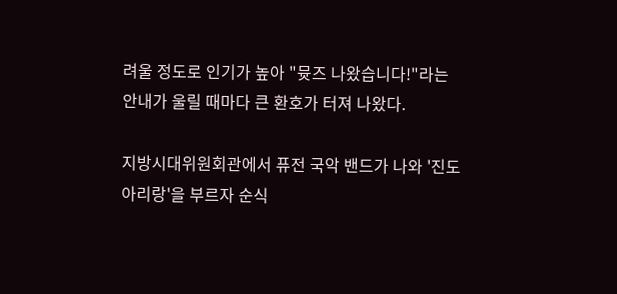려울 정도로 인기가 높아 "뮷즈 나왔습니다!"라는 안내가 울릴 때마다 큰 환호가 터져 나왔다.

지방시대위원회관에서 퓨전 국악 밴드가 나와 '진도아리랑'을 부르자 순식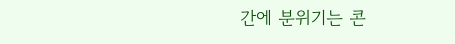간에 분위기는 콘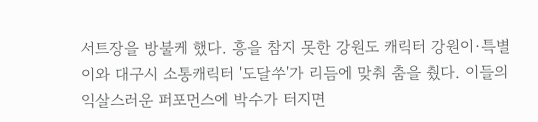서트장을 방불케 했다. 흥을 참지 못한 강원도 캐릭터 강원이·특별이와 대구시 소통캐릭터 '도달쑤'가 리듬에 맞춰 춤을 췄다. 이들의 익살스러운 퍼포먼스에 박수가 터지면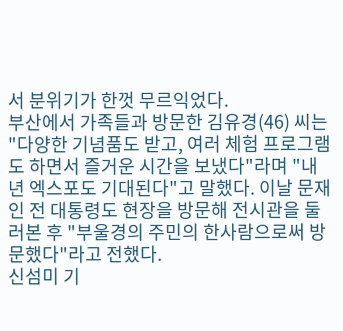서 분위기가 한껏 무르익었다.
부산에서 가족들과 방문한 김유경(46) 씨는 "다양한 기념품도 받고, 여러 체험 프로그램도 하면서 즐거운 시간을 보냈다"라며 "내년 엑스포도 기대된다"고 말했다. 이날 문재인 전 대통령도 현장을 방문해 전시관을 둘러본 후 "부울경의 주민의 한사람으로써 방문했다"라고 전했다.
신섬미 기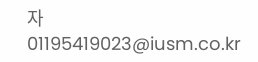자 01195419023@iusm.co.kr